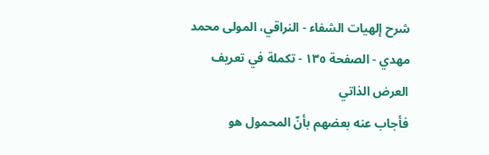شرح إلهيات الشفاء - النراقي، المولى محمد مهدي - الصفحة ١٣٥ - تكملة في تعريف العرض الذاتي
فأجاب عنه بعضهم بأنّ المحمول هو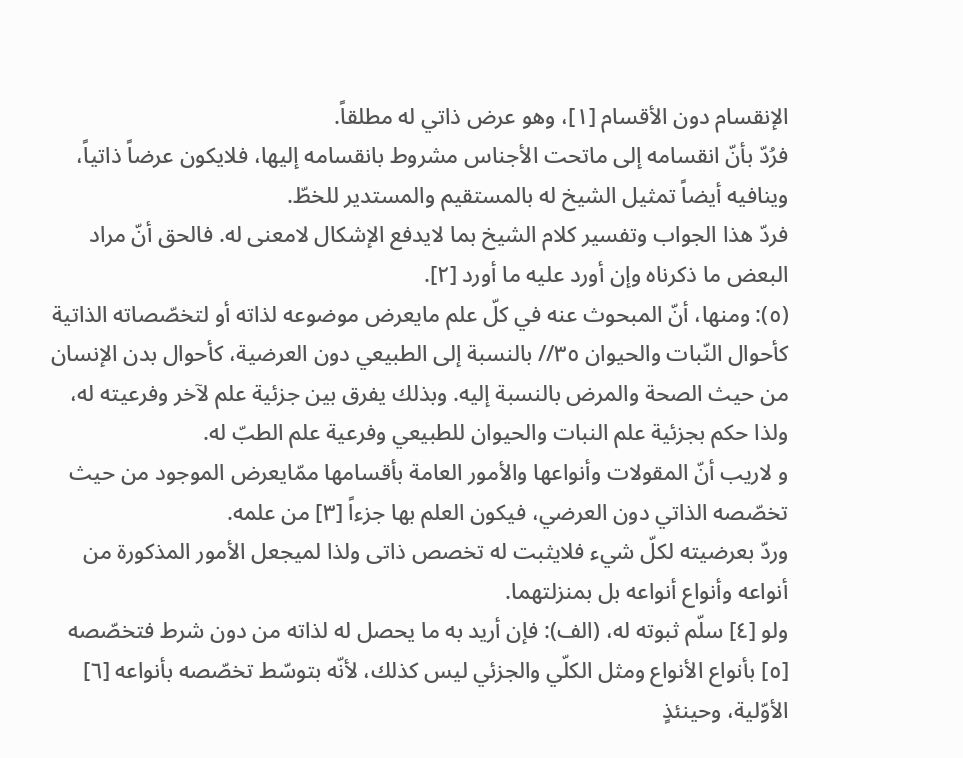الإنقسام دون الأقسام [١]، وهو عرض ذاتي له مطلقاً.
فرُدّ بأنّ انقسامه إلى ماتحت الأجناس مشروط بانقسامه إليها، فلايكون عرضاً ذاتياً، وينافيه أيضاً تمثيل الشيخ له بالمستقيم والمستدير للخطّ.
فردّ هذا الجواب وتفسير كلام الشيخ بما لايدفع الإشكال لامعنى له. فالحق أنّ مراد البعض ما ذكرناه وإن أورد عليه ما أورد [٢].
(٥): ومنها، أنّ المبحوث عنه في كلّ علم مايعرض موضوعه لذاته أو لتخصّصاته الذاتية كأحوال النّبات والحيوان ٣٥// بالنسبة إلى الطبيعي دون العرضية، كأحوال بدن الإنسان من حيث الصحة والمرض بالنسبة إليه. وبذلك يفرق بين جزئية علم لآخر وفرعيته له، ولذا حكم بجزئية علم النبات والحيوان للطبيعي وفرعية علم الطبّ له.
و لاريب أنّ المقولات وأنواعها والأمور العامة بأقسامها ممّايعرض الموجود من حيث تخصّصه الذاتي دون العرضي، فيكون العلم بها جزءاً [٣] من علمه.
وردّ بعرضيته لكلّ شيء فلايثبت له تخصص ذاتى ولذا لميجعل الأمور المذكورة من أنواعه وأنواع أنواعه بل بمنزلتهما.
ولو [٤] سلّم ثبوته له، (الف): فإن أريد به ما يحصل له لذاته من دون شرط فتخصّصه [٥] بأنواع الأنواع ومثل الكلّي والجزئي ليس كذلك، لأنّه بتوسّط تخصّصه بأنواعه [٦] الأوّلية، وحينئذٍ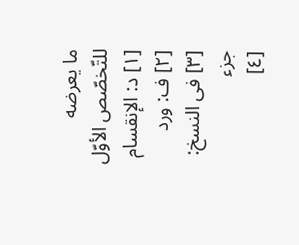ما يعرضه للتّخصّص الأوّل
[١] د: الإنقسام
[٢] ف: ورد
[٣] فى النسخ: جزء
[٤]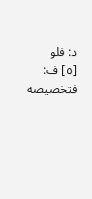د: فلو
[٥] ف: فتخصيصه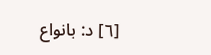[٦] د: بانواع